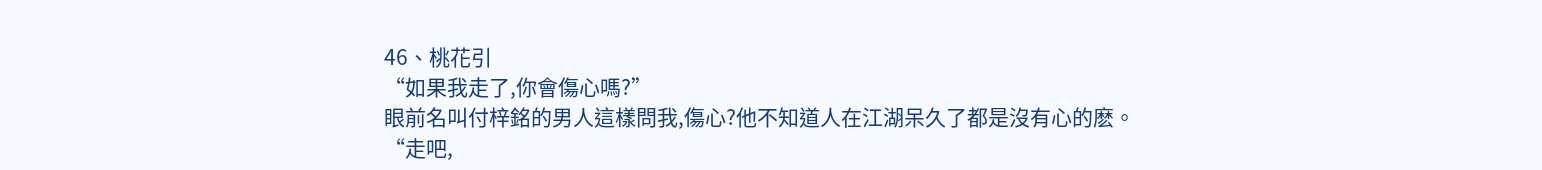46、桃花引
“如果我走了,你會傷心嗎?”
眼前名叫付梓銘的男人這樣問我,傷心?他不知道人在江湖呆久了都是沒有心的麽。
“走吧,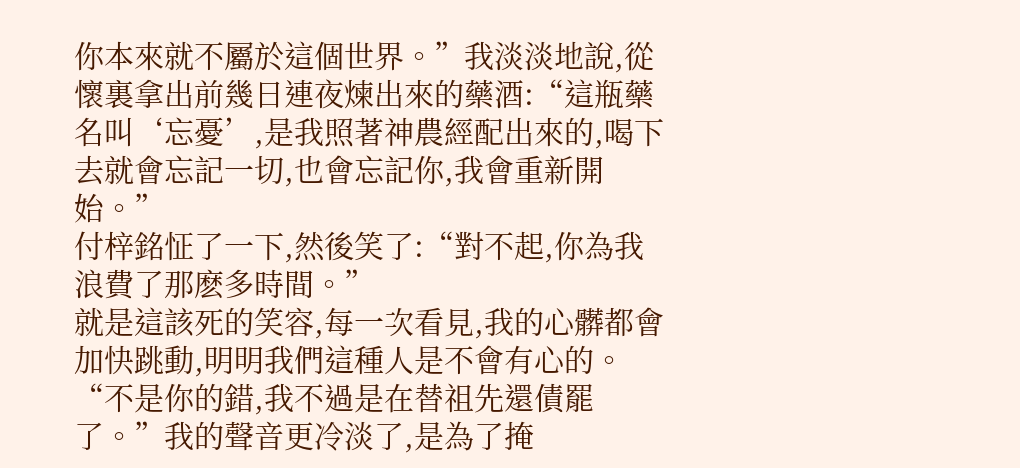你本來就不屬於這個世界。”我淡淡地說,從懷裏拿出前幾日連夜煉出來的藥酒:“這瓶藥名叫‘忘憂’,是我照著神農經配出來的,喝下去就會忘記一切,也會忘記你,我會重新開始。”
付梓銘怔了一下,然後笑了:“對不起,你為我浪費了那麽多時間。”
就是這該死的笑容,每一次看見,我的心髒都會加快跳動,明明我們這種人是不會有心的。
“不是你的錯,我不過是在替祖先還債罷了。”我的聲音更冷淡了,是為了掩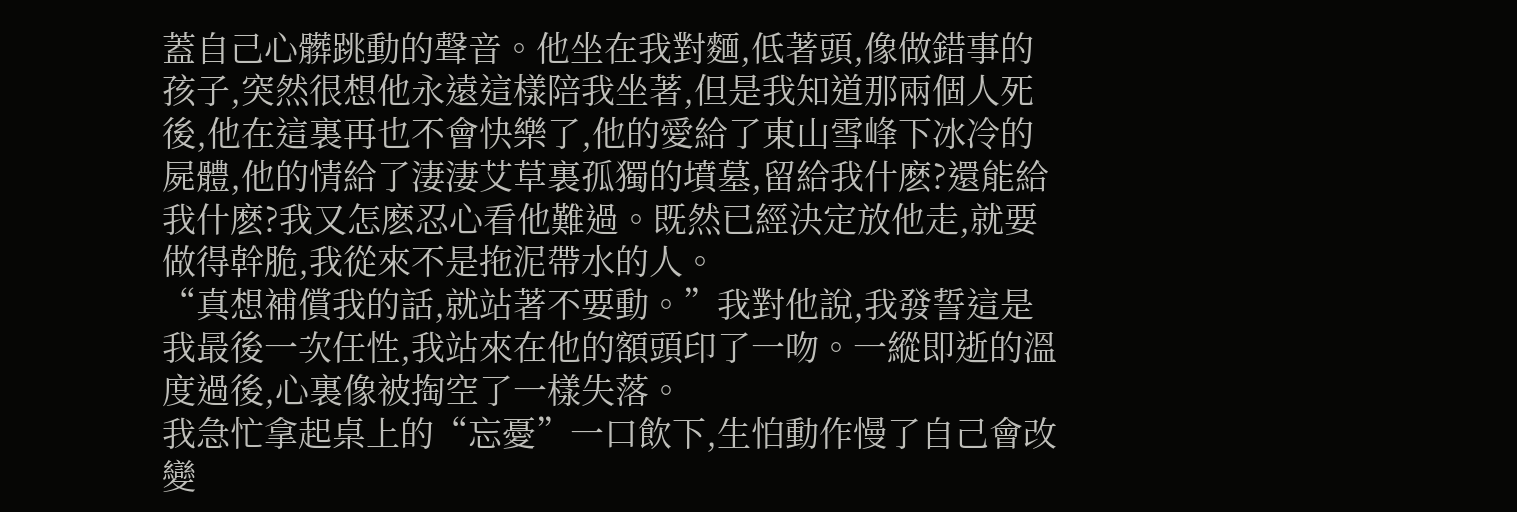蓋自己心髒跳動的聲音。他坐在我對麵,低著頭,像做錯事的孩子,突然很想他永遠這樣陪我坐著,但是我知道那兩個人死後,他在這裏再也不會快樂了,他的愛給了東山雪峰下冰冷的屍體,他的情給了淒淒艾草裏孤獨的墳墓,留給我什麽?還能給我什麽?我又怎麽忍心看他難過。既然已經決定放他走,就要做得幹脆,我從來不是拖泥帶水的人。
“真想補償我的話,就站著不要動。”我對他說,我發誓這是我最後一次任性,我站來在他的額頭印了一吻。一縱即逝的溫度過後,心裏像被掏空了一樣失落。
我急忙拿起桌上的“忘憂”一口飲下,生怕動作慢了自己會改變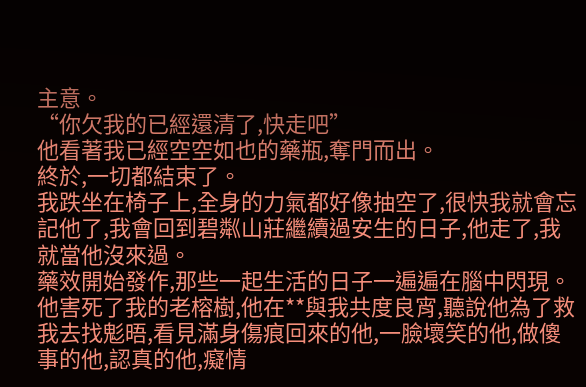主意。
“你欠我的已經還清了,快走吧”
他看著我已經空空如也的藥瓶,奪門而出。
終於,一切都結束了。
我跌坐在椅子上,全身的力氣都好像抽空了,很快我就會忘記他了,我會回到碧粼山莊繼續過安生的日子,他走了,我就當他沒來過。
藥效開始發作,那些一起生活的日子一遍遍在腦中閃現。他害死了我的老榕樹,他在**與我共度良宵,聽說他為了救我去找鬽晤,看見滿身傷痕回來的他,一臉壞笑的他,做傻事的他,認真的他,癡情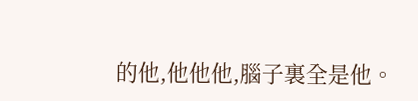的他,他他他,腦子裏全是他。